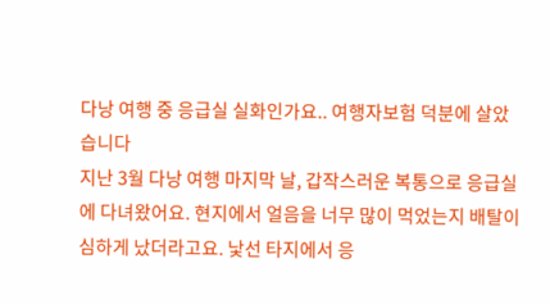다낭 여행 중 응급실 실화인가요.. 여행자보험 덕분에 살았습니다
지난 3월 다낭 여행 마지막 날, 갑작스러운 복통으로 응급실에 다녀왔어요. 현지에서 얼음을 너무 많이 먹었는지 배탈이 심하게 났더라고요. 낯선 타지에서 응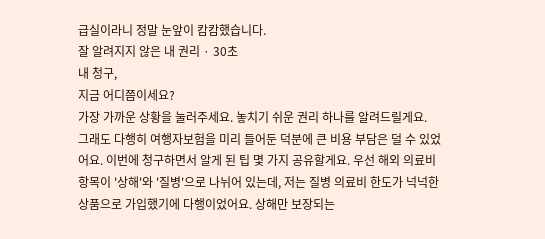급실이라니 정말 눈앞이 캄캄했습니다.
잘 알려지지 않은 내 권리 · 30초
내 청구,
지금 어디쯤이세요?
가장 가까운 상황을 눌러주세요. 놓치기 쉬운 권리 하나를 알려드릴게요.
그래도 다행히 여행자보험을 미리 들어둔 덕분에 큰 비용 부담은 덜 수 있었어요. 이번에 청구하면서 알게 된 팁 몇 가지 공유할게요. 우선 해외 의료비 항목이 '상해'와 '질병'으로 나뉘어 있는데, 저는 질병 의료비 한도가 넉넉한 상품으로 가입했기에 다행이었어요. 상해만 보장되는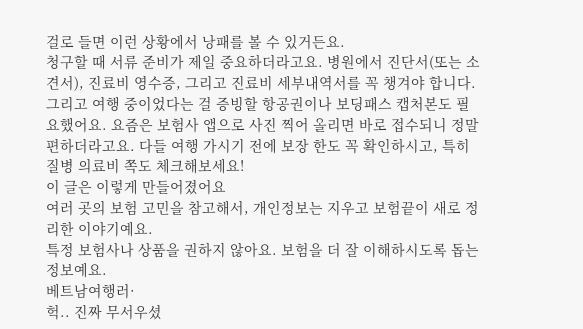걸로 들면 이런 상황에서 낭패를 볼 수 있거든요.
청구할 때 서류 준비가 제일 중요하더라고요. 병원에서 진단서(또는 소견서), 진료비 영수증, 그리고 진료비 세부내역서를 꼭 챙겨야 합니다. 그리고 여행 중이었다는 걸 증빙할 항공권이나 보딩패스 캡처본도 필요했어요. 요즘은 보험사 앱으로 사진 찍어 올리면 바로 접수되니 정말 편하더라고요. 다들 여행 가시기 전에 보장 한도 꼭 확인하시고, 특히 질병 의료비 쪽도 체크해보세요!
이 글은 이렇게 만들어졌어요
여러 곳의 보험 고민을 참고해서, 개인정보는 지우고 보험끝이 새로 정리한 이야기예요.
특정 보험사나 상품을 권하지 않아요. 보험을 더 잘 이해하시도록 돕는 정보예요.
베트남여행러·
헉.. 진짜 무서우셨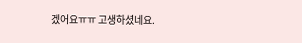겠어요ㅠㅠ 고생하셨네요.